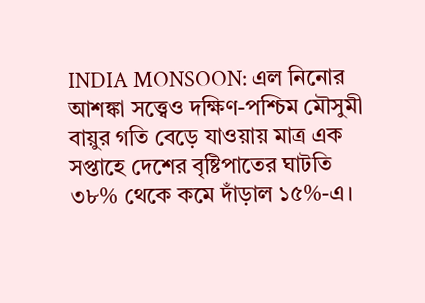INDIA MONSOON: এল নিনোর আশঙ্কা সত্ত্বেও দক্ষিণ-পশ্চিম মৌসুমী বায়ুর গতি বেড়ে যাওয়ায় মাত্র এক সপ্তাহে দেশের বৃষ্টিপাতের ঘাটতি ৩৮% থেকে কমে দাঁড়াল ১৫%-এ।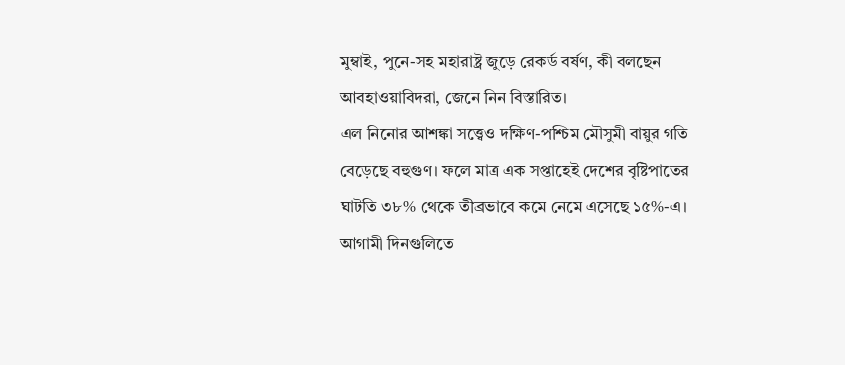মুম্বাই, পুনে-সহ মহারাষ্ট্র জুড়ে রেকর্ড বর্ষণ, কী বলছেন আবহাওয়াবিদরা, জেনে নিন বিস্তারিত।
এল নিনোর আশঙ্কা সত্ত্বেও দক্ষিণ-পশ্চিম মৌসুমী বায়ুর গতি বেড়েছে বহুগুণ। ফলে মাত্র এক সপ্তাহেই দেশের বৃষ্টিপাতের ঘাটতি ৩৮% থেকে তীব্রভাবে কমে নেমে এসেছে ১৫%-এ। আগামী দিনগুলিতে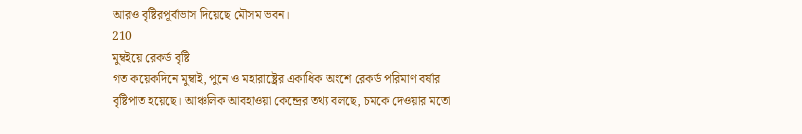আরও বৃষ্টিরপূর্বাভাস দিয়েছে মৌসম ভবন।
210
মুম্বইয়ে রেকর্ড বৃষ্টি
গত কয়েকদিনে মুম্বাই, পুনে ও মহারাষ্ট্রের একাধিক অংশে রেকর্ড পরিমাণ বর্ষার বৃষ্টিপাত হয়েছে। আঞ্চলিক আবহাওয়া কেন্দ্রের তথ্য বলছে, চমকে দেওয়ার মতো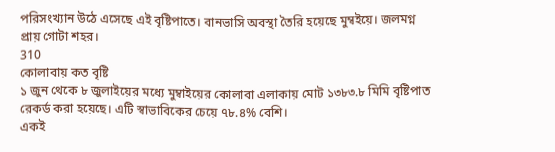পরিসংখ্যান উঠে এসেছে এই বৃষ্টিপাতে। বানভাসি অবস্থা তৈরি হয়েছে মুম্বইয়ে। জলমগ্ন প্রায় গোটা শহর।
310
কোলাবায় কত বৃষ্টি
১ জুন থেকে ৮ জুলাইয়ের মধ্যে মুম্বাইয়ের কোলাবা এলাকায় মোট ১৩৮৩.৮ মিমি বৃষ্টিপাত রেকর্ড করা হয়েছে। এটি স্বাভাবিকের চেয়ে ৭৮.৪% বেশি।
একই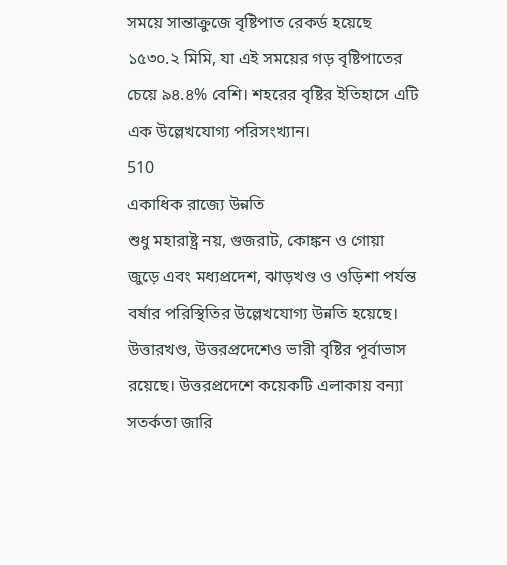সময়ে সান্তাক্রুজে বৃষ্টিপাত রেকর্ড হয়েছে ১৫৩০.২ মিমি, যা এই সময়ের গড় বৃষ্টিপাতের চেয়ে ৯৪.৪% বেশি। শহরের বৃষ্টির ইতিহাসে এটি এক উল্লেখযোগ্য পরিসংখ্যান।
510
একাধিক রাজ্যে উন্নতি
শুধু মহারাষ্ট্র নয়, গুজরাট, কোঙ্কন ও গোয়া জুড়ে এবং মধ্যপ্রদেশ, ঝাড়খণ্ড ও ওড়িশা পর্যন্ত বর্ষার পরিস্থিতির উল্লেখযোগ্য উন্নতি হয়েছে। উত্তারখণ্ড, উত্তরপ্রদেশেও ভারী বৃষ্টির পূর্বাভাস রয়েছে। উত্তরপ্রদেশে কয়েকটি এলাকায় বন্যা সতর্কতা জারি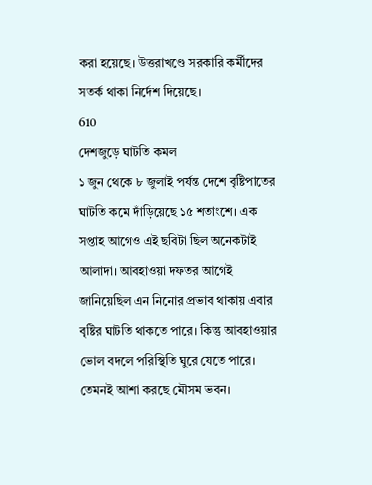করা হয়েছে। উত্তরাখণ্ডে সরকারি কর্মীদের সতর্ক থাকা নির্দেশ দিয়েছে।
610
দেশজুড়ে ঘাটতি কমল
১ জুন থেকে ৮ জুলাই পর্যন্ত দেশে বৃষ্টিপাতের ঘাটতি কমে দাঁড়িয়েছে ১৫ শতাংশে। এক সপ্তাহ আগেও এই ছবিটা ছিল অনেকটাই আলাদা। আবহাওয়া দফতর আগেই জানিয়েছিল এন নিনোর প্রভাব থাকায় এবার বৃষ্টির ঘাটতি থাকতে পারে। কিন্তু আবহাওয়ার ভোল বদলে পরিস্থিতি ঘুরে যেতে পারে। তেমনই আশা করছে মৌসম ভবন।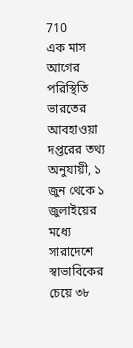710
এক মাস আগের পরিস্থিতি
ভারতের আবহাওয়া দপ্তরের তথ্য অনুযায়ী, ১ জুন থেকে ১ জুলাইয়ের মধ্যে সারাদেশে স্বাভাবিকের চেয়ে ৩৮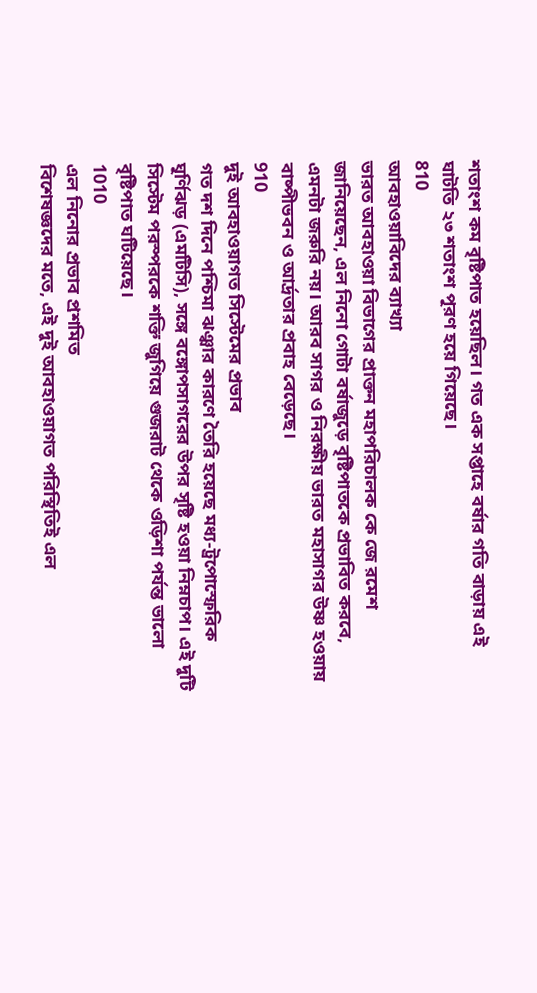শতাংশ কম বৃষ্টিপাত হয়েছিল। গত এক সপ্তাহে বর্ষার গতি বাড়ায় এই ঘাটতি ২৩ শতাংশ পূরণ হয়ে গিয়েছে।
810
আবহাওয়াবিদের ব্যাখ্যা
ভারত আবহাওয়া বিভাগের প্রাক্তন মহাপরিচালক কে জে রমেশ জানিয়েছেন, এল নিনো গোটা বর্ষাজুড়ে বৃষ্টিপাতকে প্রভাবিত করবে, এমনটা জরুরি নয়। আরব সাগর ও নিরক্ষীয় ভারত মহাসাগর উষ্ণ হওয়ায় বাষ্পীভবন ও আর্দ্রতার প্রবাহ বেড়েছে।
910
দুই আবহাওয়াগত সিস্টেমের প্রভাব
গত দশ দিনে পশ্চিমা ঝঞ্ঝার কারণে তৈরি হয়েছে মধ্য-ট্রপোস্ফেরিক ঘূর্ণিঝড় (এমটিসি), সঙ্গে বঙ্গোপসাগরের উপর সৃষ্টি হওয়া নিম্নচাপ। এই দুটি সিস্টেম পরস্পরকে শক্তি জুগিয়ে গুজরাট থেকে ওড়িশা পর্যন্ত ভালো বৃষ্টিপাত ঘটিয়েছে।
1010
এল নিনোর প্রভাব প্রশমিত
বিশেষজ্ঞদের মতে, এই দুই আবহাওয়াগত পরিস্থিতিই এল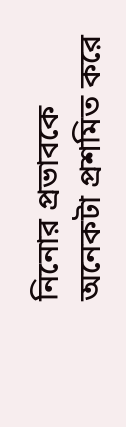নিনোর প্রভাবকে অনেকটা প্রশমিত করে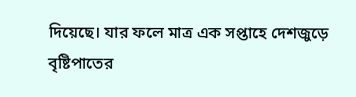দিয়েছে। যার ফলে মাত্র এক সপ্তাহে দেশজুড়ে বৃষ্টিপাতের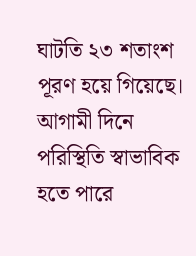ঘাটতি ২৩ শতাংশ পূরণ হয়ে গিয়েছে। আগামী দিনে পরিস্থিতি স্বাভাবিক হতে পারে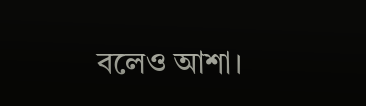বলেও আশা।